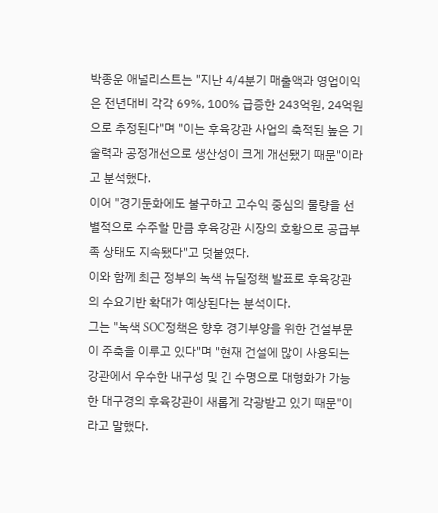박종운 애널리스트는 "지난 4/4분기 매출액과 영업이익은 전년대비 각각 69%, 100% 급증한 243억원, 24억원으로 추정된다"며 "이는 후육강관 사업의 축적된 높은 기술력과 공정개선으로 생산성이 크게 개선됐기 때문"이라고 분석했다.
이어 "경기둔화에도 불구하고 고수익 중심의 물량을 선별적으로 수주할 만큼 후육강관 시장의 호황으로 공급부족 상태도 지속됐다"고 덧붙였다.
이와 함께 최근 정부의 녹색 뉴딜정책 발표로 후육강관의 수요기반 확대가 예상된다는 분석이다.
그는 "녹색 SOC정책은 향후 경기부양을 위한 건설부문이 주축을 이루고 있다"며 "현재 건설에 많이 사용되는 강관에서 우수한 내구성 및 긴 수명으로 대형화가 가능한 대구경의 후육강관이 새롭게 각광받고 있기 때문"이라고 말했다.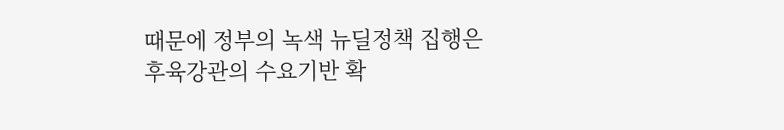때문에 정부의 녹색 뉴딜정책 집행은 후육강관의 수요기반 확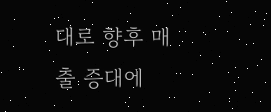대로 향후 매출 증대에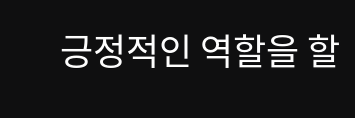긍정적인 역할을 할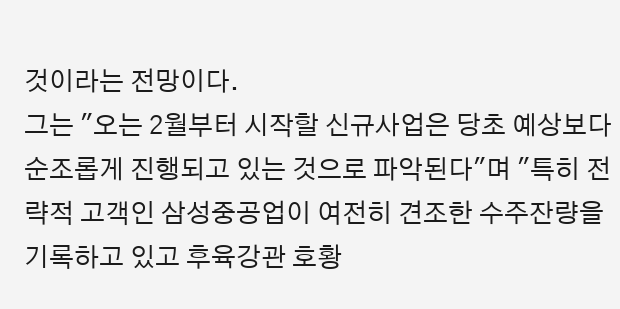것이라는 전망이다.
그는 "오는 2월부터 시작할 신규사업은 당초 예상보다 순조롭게 진행되고 있는 것으로 파악된다"며 "특히 전략적 고객인 삼성중공업이 여전히 견조한 수주잔량을 기록하고 있고 후육강관 호황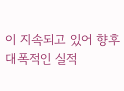이 지속되고 있어 향후 대폭적인 실적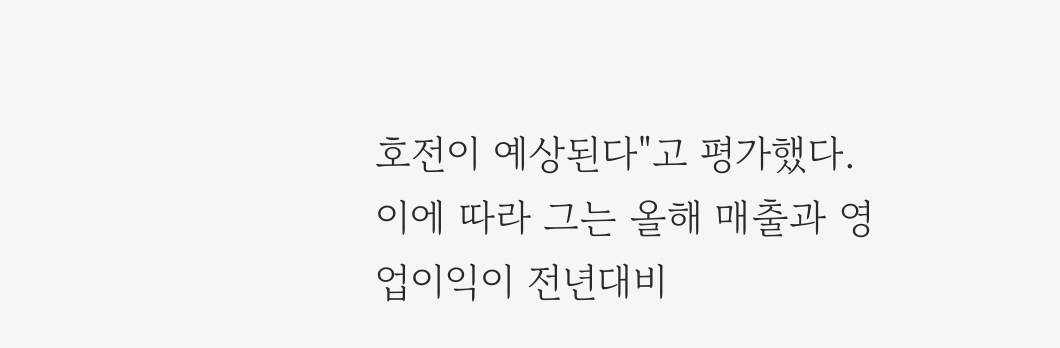호전이 예상된다"고 평가했다.
이에 따라 그는 올해 매출과 영업이익이 전년대비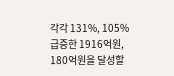각각 131%, 105% 급증한 1916억원, 180억원을 달성할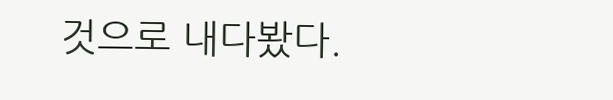것으로 내다봤다.